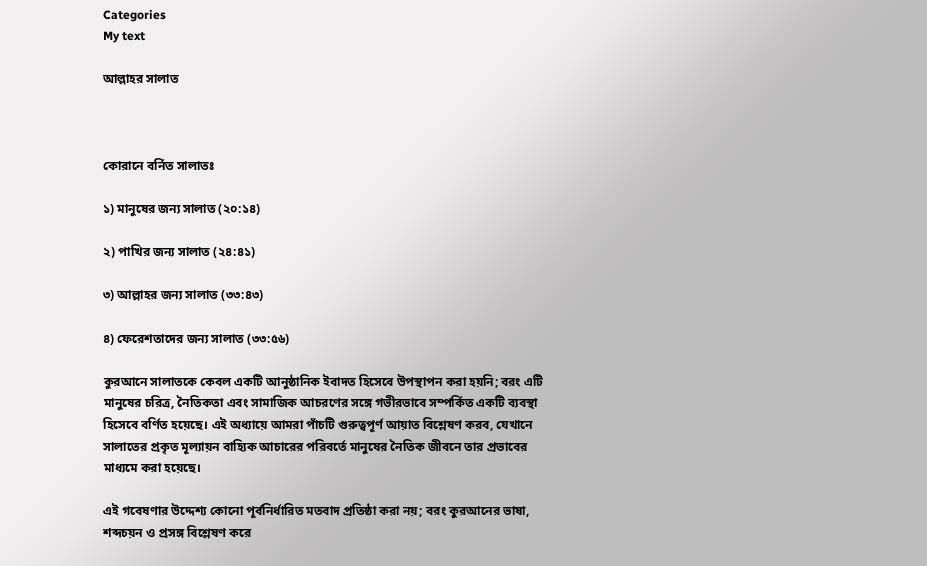Categories
My text

আল্লাহর সালাত



কোরানে বর্নিত সালাতঃ

১) মানুষের জন্য সালাত (২০:১৪)

২) পাখির জন্য সালাত (২৪:৪১)

৩) আল্লাহর জন্য সালাত (৩৩:৪৩)

৪) ফেরেশতাদের জন্য সালাত (৩৩:৫৬)

কুরআনে সালাতকে কেবল একটি আনুষ্ঠানিক ইবাদত হিসেবে উপস্থাপন করা হয়নি; বরং এটি মানুষের চরিত্র, নৈতিকতা এবং সামাজিক আচরণের সঙ্গে গভীরভাবে সম্পর্কিত একটি ব্যবস্থা হিসেবে বর্ণিত হয়েছে। এই অধ্যায়ে আমরা পাঁচটি গুরুত্বপূর্ণ আয়াত বিশ্লেষণ করব, যেখানে সালাতের প্রকৃত মূল্যায়ন বাহ্যিক আচারের পরিবর্তে মানুষের নৈতিক জীবনে তার প্রভাবের মাধ্যমে করা হয়েছে।

এই গবেষণার উদ্দেশ্য কোনো পূর্বনির্ধারিত মতবাদ প্রতিষ্ঠা করা নয়; বরং কুরআনের ভাষা, শব্দচয়ন ও প্রসঙ্গ বিশ্লেষণ করে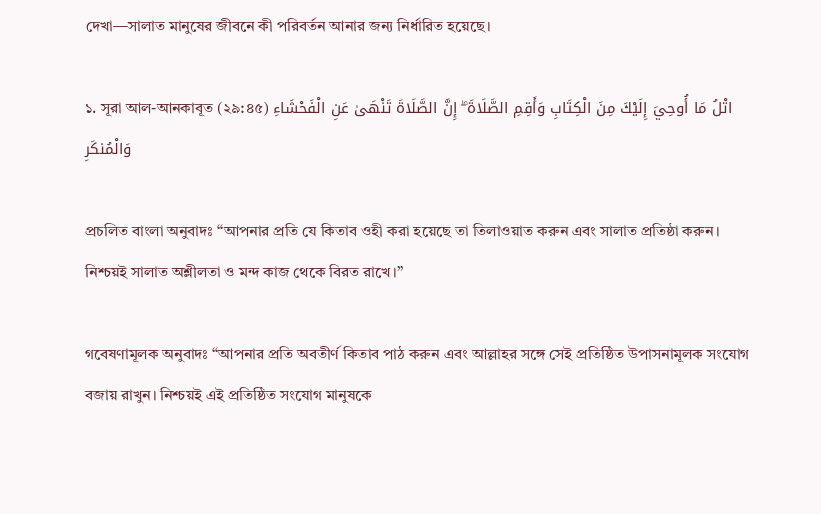দেখা—সালাত মানুষের জীবনে কী পরিবর্তন আনার জন্য নির্ধারিত হয়েছে।

১. সূরা আল-আনকাবূত (২৯:৪৫) اتْلُ مَا أُوحِيَ إِلَيْكَ مِنَ الْكِتَابِ وَأَقِمِ الصَّلَاةَ ۖ إِنَّ الصَّلَاةَ تَنْهَىٰ عَنِ الْفَحْشَاءِ وَالْمُنكَرِ

প্রচলিত বাংলা অনুবাদঃ “আপনার প্রতি যে কিতাব ওহী করা হয়েছে তা তিলাওয়াত করুন এবং সালাত প্রতিষ্ঠা করুন। নিশ্চয়ই সালাত অশ্লীলতা ও মন্দ কাজ থেকে বিরত রাখে।”

গবেষণামূলক অনুবাদঃ “আপনার প্রতি অবতীর্ণ কিতাব পাঠ করুন এবং আল্লাহর সঙ্গে সেই প্রতিষ্ঠিত উপাসনামূলক সংযোগ বজায় রাখুন। নিশ্চয়ই এই প্রতিষ্ঠিত সংযোগ মানুষকে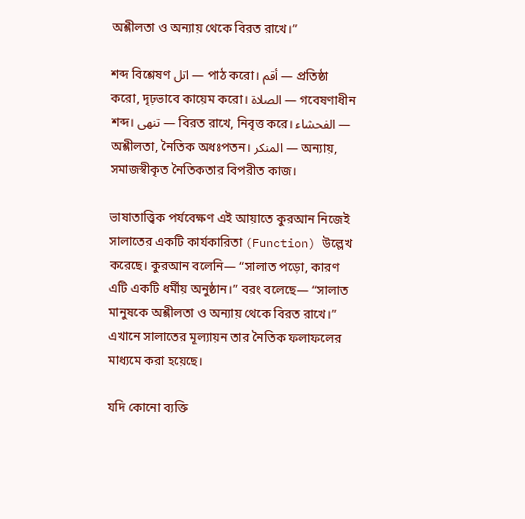অশ্লীলতা ও অন্যায় থেকে বিরত রাখে।”

শব্দ বিশ্লেষণ اتل — পাঠ করো। أقم — প্রতিষ্ঠা করো, দৃঢ়ভাবে কায়েম করো। الصلاة — গবেষণাধীন শব্দ। تنهى — বিরত রাখে, নিবৃত্ত করে। الفحشاء — অশ্লীলতা, নৈতিক অধঃপতন। المنكر — অন্যায়, সমাজস্বীকৃত নৈতিকতার বিপরীত কাজ।

ভাষাতাত্ত্বিক পর্যবেক্ষণ এই আয়াতে কুরআন নিজেই সালাতের একটি কার্যকারিতা (Function) উল্লেখ করেছে। কুরআন বলেনি— “সালাত পড়ো, কারণ এটি একটি ধর্মীয় অনুষ্ঠান।” বরং বলেছে— “সালাত মানুষকে অশ্লীলতা ও অন্যায় থেকে বিরত রাখে।” এখানে সালাতের মূল্যায়ন তার নৈতিক ফলাফলের মাধ্যমে করা হয়েছে।

যদি কোনো ব্যক্তি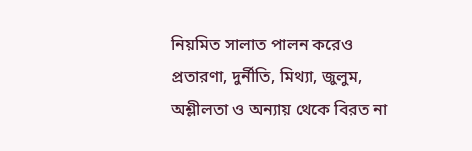নিয়মিত সালাত পালন করেও প্রতারণা, দুর্নীতি, মিথ্যা, জুলুম, অশ্লীলতা ও অন্যায় থেকে বিরত না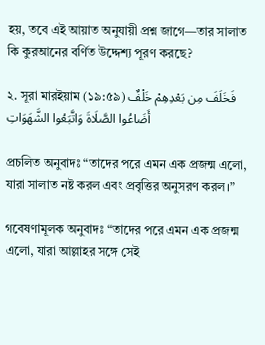হয়, তবে এই আয়াত অনুযায়ী প্রশ্ন জাগে—তার সালাত কি কুরআনের বর্ণিত উদ্দেশ্য পূরণ করছে?

২. সূরা মারইয়াম (১৯:৫৯) فَخَلَفَ مِن بَعْدِهِمْ خَلْفٌ أَضَاعُوا الصَّلَاةَ وَاتَّبَعُوا الشَّهَوَاتِ

প্রচলিত অনুবাদঃ “তাদের পরে এমন এক প্রজন্ম এলো, যারা সালাত নষ্ট করল এবং প্রবৃত্তির অনুসরণ করল।”

গবেষণামূলক অনুবাদঃ “তাদের পরে এমন এক প্রজন্ম এলো, যারা আল্লাহর সঙ্গে সেই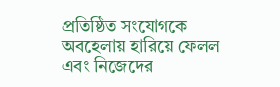প্রতিষ্ঠিত সংযোগকে অবহেলায় হারিয়ে ফেলল এবং নিজেদের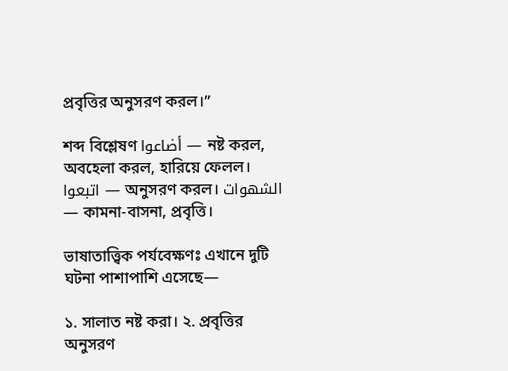প্রবৃত্তির অনুসরণ করল।”

শব্দ বিশ্লেষণ أضاعوا — নষ্ট করল, অবহেলা করল, হারিয়ে ফেলল। اتبعوا — অনুসরণ করল। الشهوات — কামনা-বাসনা, প্রবৃত্তি।

ভাষাতাত্ত্বিক পর্যবেক্ষণঃ এখানে দুটি ঘটনা পাশাপাশি এসেছে—

১. সালাত নষ্ট করা। ২. প্রবৃত্তির অনুসরণ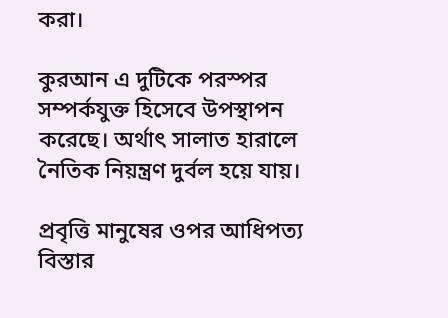করা।

কুরআন এ দুটিকে পরস্পর সম্পর্কযুক্ত হিসেবে উপস্থাপন করেছে। অর্থাৎ সালাত হারালে নৈতিক নিয়ন্ত্রণ দুর্বল হয়ে যায়।

প্রবৃত্তি মানুষের ওপর আধিপত্য বিস্তার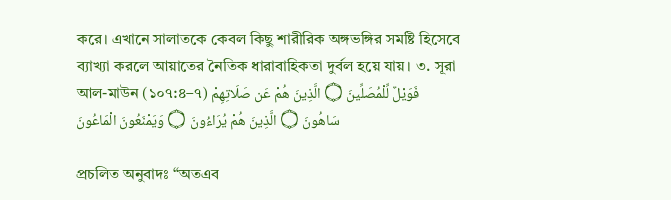করে। এখানে সালাতকে কেবল কিছু শারীরিক অঙ্গভঙ্গির সমষ্টি হিসেবে ব্যাখ্যা করলে আয়াতের নৈতিক ধারাবাহিকতা দুর্বল হয়ে যায়। ৩. সূরা আল-মাউন (১০৭:৪–৭) فَوَيْلٌ لِّلْمُصَلِّينَ ۝ الَّذِينَ هُمْ عَن صَلَاتِهِمْ سَاهُونَ ۝ الَّذِينَ هُمْ يُرَاءُونَ ۝ وَيَمْنَعُونَ الْمَاعُونَ

প্রচলিত অনুবাদঃ “অতএব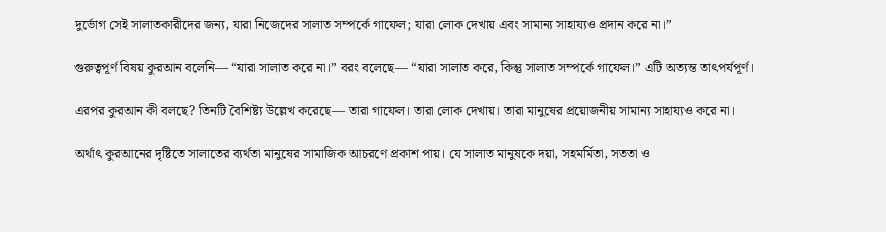দুর্ভোগ সেই সালাতকারীদের জন্য, যারা নিজেদের সালাত সম্পর্কে গাফেল; যারা লোক দেখায় এবং সামান্য সাহায্যও প্রদান করে না।”

গুরুত্বপূর্ণ বিষয় কুরআন বলেনি— “যারা সালাত করে না।” বরং বলেছে— “যারা সালাত করে, কিন্তু সালাত সম্পর্কে গাফেল।” এটি অত্যন্ত তাৎপর্যপূর্ণ।

এরপর কুরআন কী বলছে? তিনটি বৈশিষ্ট্য উল্লেখ করেছে— তারা গাফেল। তারা লোক দেখায়। তারা মানুষের প্রয়োজনীয় সামান্য সাহায্যও করে না।

অর্থাৎ কুরআনের দৃষ্টিতে সালাতের ব্যর্থতা মানুষের সামাজিক আচরণে প্রকাশ পায়। যে সালাত মানুষকে দয়া, সহমর্মিতা, সততা ও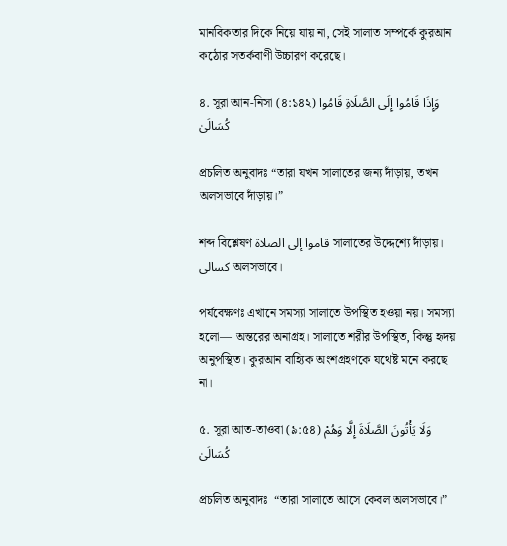মানবিকতার দিকে নিয়ে যায় না, সেই সালাত সম্পর্কে কুরআন কঠোর সতর্কবাণী উচ্চারণ করেছে।

৪. সূরা আন-নিসা (৪:১৪২) وَإِذَا قَامُوا إِلَى الصَّلَاةِ قَامُوا كُسَالَىٰ

প্রচলিত অনুবাদঃ “তারা যখন সালাতের জন্য দাঁড়ায়, তখন অলসভাবে দাঁড়ায়।”

শব্দ বিশ্লেষণ قاموا إلى الصلاة সালাতের উদ্দেশ্যে দাঁড়ায়। كسالى অলসভাবে।

পর্যবেক্ষণঃ এখানে সমস্যা সালাতে উপস্থিত হওয়া নয়। সমস্যা হলো— অন্তরের অনাগ্রহ। সালাতে শরীর উপস্থিত, কিন্তু হৃদয় অনুপস্থিত। কুরআন বাহ্যিক অংশগ্রহণকে যথেষ্ট মনে করছে না।

৫. সূরা আত-তাওবা (৯:৫৪) وَلَا يَأْتُونَ الصَّلَاةَ إِلَّا وَهُمْ كُسَالَىٰ

প্রচলিত অনুবাদঃ  “তারা সালাতে আসে কেবল অলসভাবে।”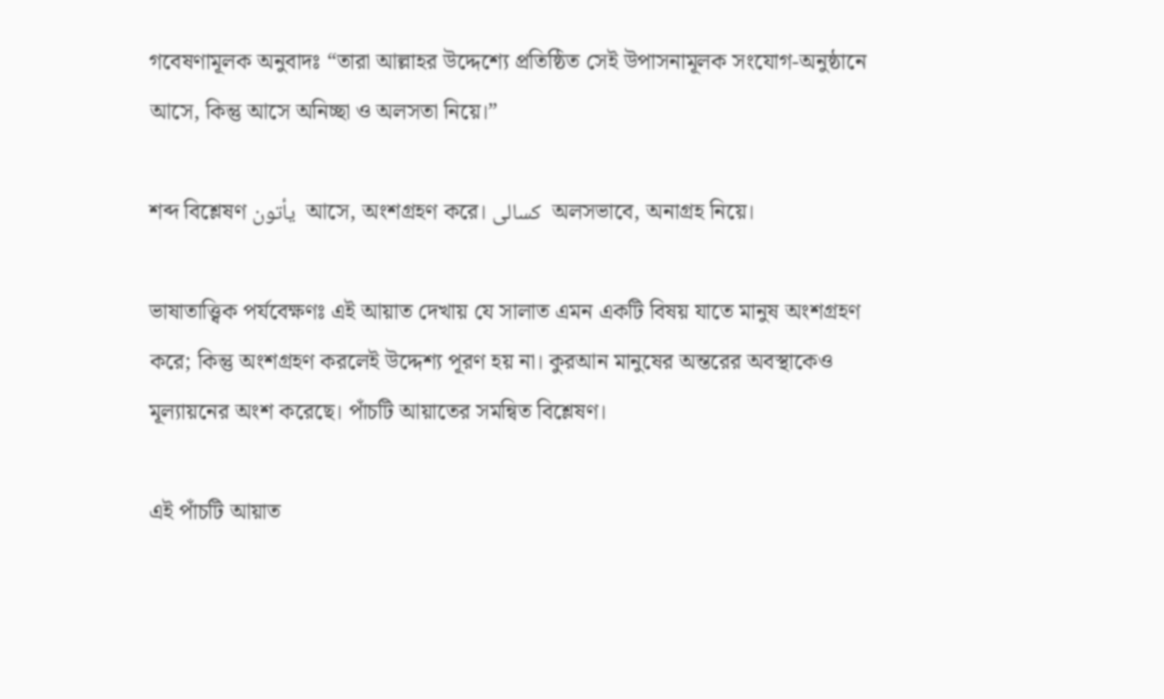গবেষণামূলক অনুবাদঃ “তারা আল্লাহর উদ্দেশ্যে প্রতিষ্ঠিত সেই উপাসনামূলক সংযোগ-অনুষ্ঠানে আসে, কিন্তু আসে অনিচ্ছা ও অলসতা নিয়ে।”

শব্দ বিশ্লেষণ يأتون  আসে, অংশগ্রহণ করে। كسالى  অলসভাবে, অনাগ্রহ নিয়ে।

ভাষাতাত্ত্বিক পর্যবেক্ষণঃ এই আয়াত দেখায় যে সালাত এমন একটি বিষয় যাতে মানুষ অংশগ্রহণ করে; কিন্তু অংশগ্রহণ করলেই উদ্দেশ্য পূরণ হয় না। কুরআন মানুষের অন্তরের অবস্থাকেও মূল্যায়নের অংশ করেছে। পাঁচটি আয়াতের সমন্বিত বিশ্লেষণ।

এই পাঁচটি আয়াত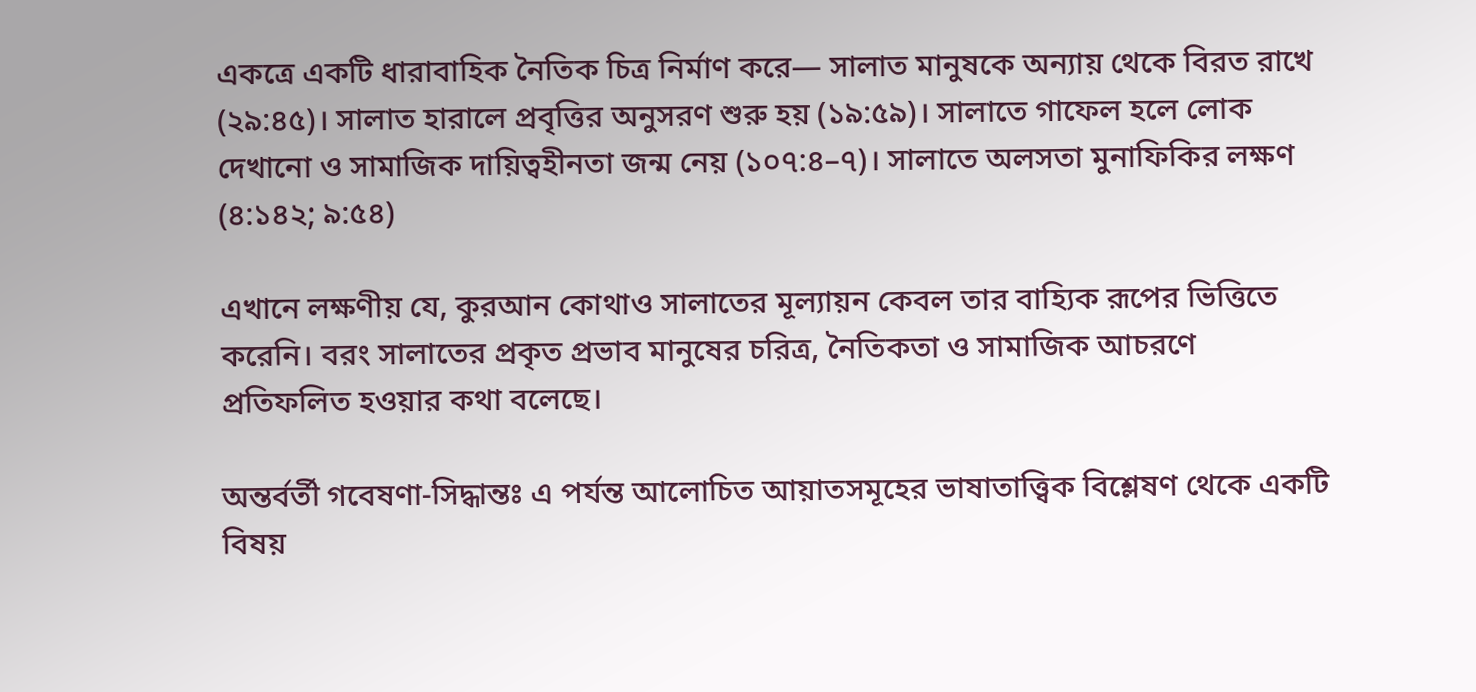একত্রে একটি ধারাবাহিক নৈতিক চিত্র নির্মাণ করে— সালাত মানুষকে অন্যায় থেকে বিরত রাখে (২৯:৪৫)। সালাত হারালে প্রবৃত্তির অনুসরণ শুরু হয় (১৯:৫৯)। সালাতে গাফেল হলে লোক দেখানো ও সামাজিক দায়িত্বহীনতা জন্ম নেয় (১০৭:৪–৭)। সালাতে অলসতা মুনাফিকির লক্ষণ (৪:১৪২; ৯:৫৪)

এখানে লক্ষণীয় যে, কুরআন কোথাও সালাতের মূল্যায়ন কেবল তার বাহ্যিক রূপের ভিত্তিতে করেনি। বরং সালাতের প্রকৃত প্রভাব মানুষের চরিত্র, নৈতিকতা ও সামাজিক আচরণে প্রতিফলিত হওয়ার কথা বলেছে।

অন্তর্বর্তী গবেষণা-সিদ্ধান্তঃ এ পর্যন্ত আলোচিত আয়াতসমূহের ভাষাতাত্ত্বিক বিশ্লেষণ থেকে একটি বিষয়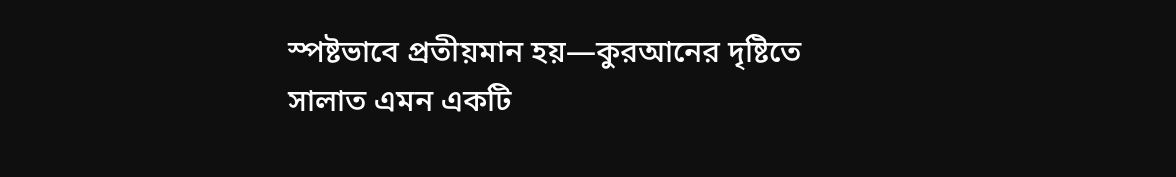স্পষ্টভাবে প্রতীয়মান হয়—কুরআনের দৃষ্টিতে সালাত এমন একটি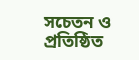সচেতন ও প্রতিষ্ঠিত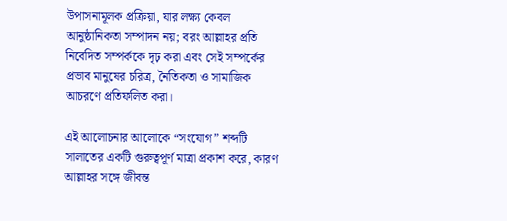উপাসনামূলক প্রক্রিয়া, যার লক্ষ্য কেবল আনুষ্ঠানিকতা সম্পাদন নয়; বরং আল্লাহর প্রতি নিবেদিত সম্পর্ককে দৃঢ় করা এবং সেই সম্পর্কের প্রভাব মানুষের চরিত্র, নৈতিকতা ও সামাজিক আচরণে প্রতিফলিত করা।

এই আলোচনার আলোকে “সংযোগ” শব্দটি সালাতের একটি গুরুত্বপূর্ণ মাত্রা প্রকাশ করে, কারণ আল্লাহর সঙ্গে জীবন্ত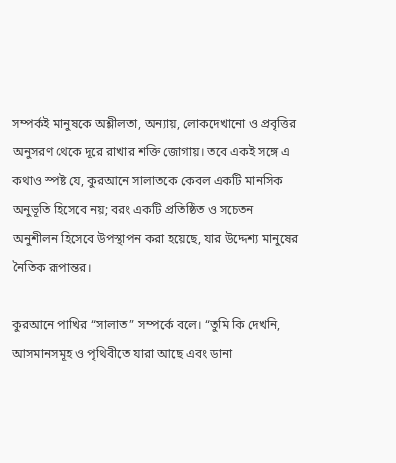সম্পর্কই মানুষকে অশ্লীলতা, অন্যায়, লোকদেখানো ও প্রবৃত্তির অনুসরণ থেকে দূরে রাখার শক্তি জোগায়। তবে একই সঙ্গে এ কথাও স্পষ্ট যে, কুরআনে সালাতকে কেবল একটি মানসিক অনুভূতি হিসেবে নয়; বরং একটি প্রতিষ্ঠিত ও সচেতন অনুশীলন হিসেবে উপস্থাপন করা হয়েছে, যার উদ্দেশ্য মানুষের নৈতিক রূপান্তর।

কুরআনে পাখির “সালাত” সম্পর্কে বলে। “তুমি কি দেখনি, আসমানসমূহ ও পৃথিবীতে যারা আছে এবং ডানা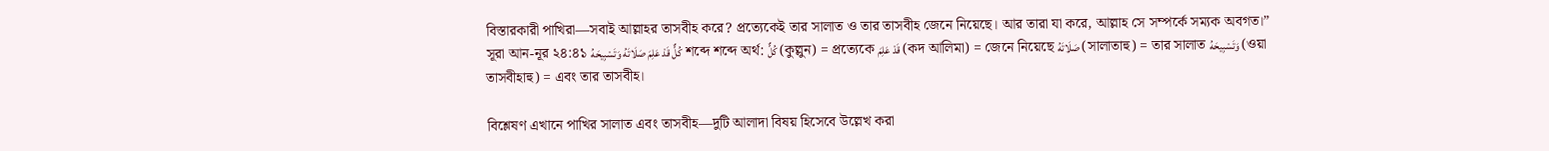বিস্তারকারী পাখিরা—সবাই আল্লাহর তাসবীহ করে? প্রত্যেকেই তার সালাত ও তার তাসবীহ জেনে নিয়েছে। আর তারা যা করে, আল্লাহ সে সম্পর্কে সম্যক অবগত।” সূরা আন-নূর ২৪:৪১ كُلٌّ قَدْ عَلِمَ صَلَاتَهُ وَتَسْبِيحَهُ শব্দে শব্দে অর্থ: كُلٌّ (কুল্লুন) = প্রত্যেকে قَدْ عَلِمَ (কদ আলিমা) = জেনে নিয়েছে صَلَاتَهُ (সালাতাহু) = তার সালাত وَتَسْبِيحَهُ (ওয়া তাসবীহাহু) = এবং তার তাসবীহ।

বিশ্লেষণ এখানে পাখির সালাত এবং তাসবীহ—দুটি আলাদা বিষয় হিসেবে উল্লেখ করা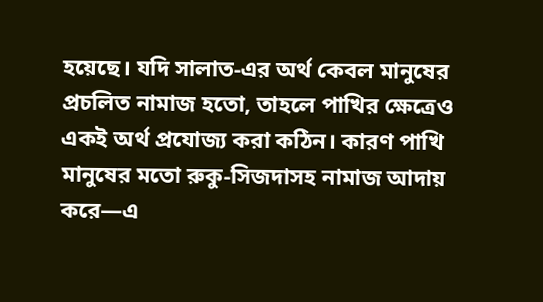হয়েছে। যদি সালাত-এর অর্থ কেবল মানুষের প্রচলিত নামাজ হতো, তাহলে পাখির ক্ষেত্রেও একই অর্থ প্রযোজ্য করা কঠিন। কারণ পাখি মানুষের মতো রুকু-সিজদাসহ নামাজ আদায় করে—এ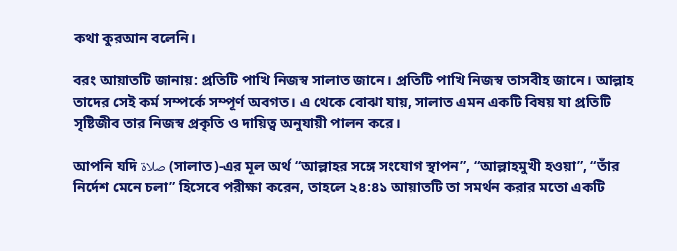কথা কুরআন বলেনি।

বরং আয়াতটি জানায়: প্রতিটি পাখি নিজস্ব সালাত জানে। প্রতিটি পাখি নিজস্ব তাসবীহ জানে। আল্লাহ তাদের সেই কর্ম সম্পর্কে সম্পূর্ণ অবগত। এ থেকে বোঝা যায়, সালাত এমন একটি বিষয় যা প্রতিটি সৃষ্টিজীব তার নিজস্ব প্রকৃতি ও দায়িত্ব অনুযায়ী পালন করে।

আপনি যদি صلاة (সালাত)-এর মূল অর্থ “আল্লাহর সঙ্গে সংযোগ স্থাপন”, “আল্লাহমুখী হওয়া”, “তাঁর নির্দেশ মেনে চলা” হিসেবে পরীক্ষা করেন, তাহলে ২৪:৪১ আয়াতটি তা সমর্থন করার মতো একটি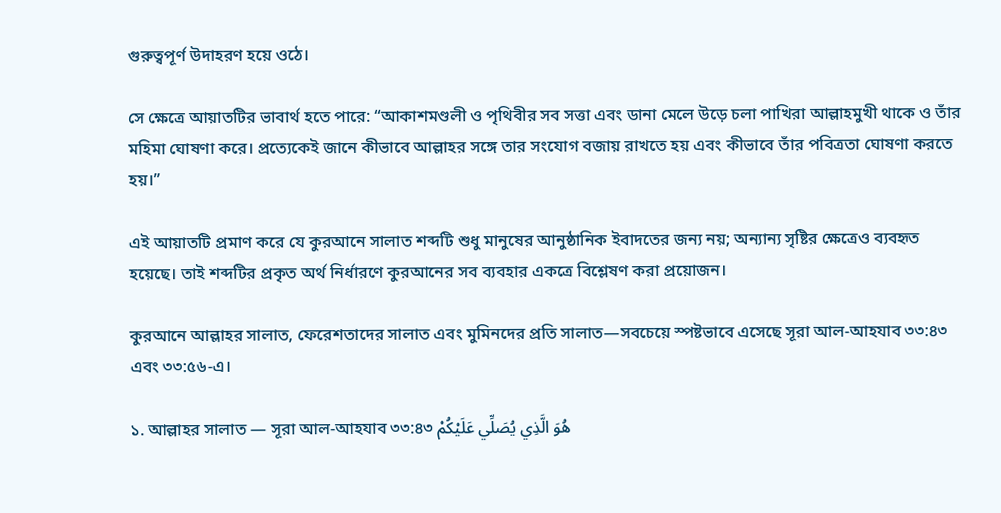গুরুত্বপূর্ণ উদাহরণ হয়ে ওঠে।

সে ক্ষেত্রে আয়াতটির ভাবার্থ হতে পারে: “আকাশমণ্ডলী ও পৃথিবীর সব সত্তা এবং ডানা মেলে উড়ে চলা পাখিরা আল্লাহমুখী থাকে ও তাঁর মহিমা ঘোষণা করে। প্রত্যেকেই জানে কীভাবে আল্লাহর সঙ্গে তার সংযোগ বজায় রাখতে হয় এবং কীভাবে তাঁর পবিত্রতা ঘোষণা করতে হয়।”

এই আয়াতটি প্রমাণ করে যে কুরআনে সালাত শব্দটি শুধু মানুষের আনুষ্ঠানিক ইবাদতের জন্য নয়; অন্যান্য সৃষ্টির ক্ষেত্রেও ব্যবহৃত হয়েছে। তাই শব্দটির প্রকৃত অর্থ নির্ধারণে কুরআনের সব ব্যবহার একত্রে বিশ্লেষণ করা প্রয়োজন।

কুরআনে আল্লাহর সালাত, ফেরেশতাদের সালাত এবং মুমিনদের প্রতি সালাত—সবচেয়ে স্পষ্টভাবে এসেছে সূরা আল-আহযাব ৩৩:৪৩ এবং ৩৩:৫৬-এ।

১. আল্লাহর সালাত — সূরা আল-আহযাব ৩৩:৪৩ هُوَ الَّذِي يُصَلِّي عَلَيْكُمْ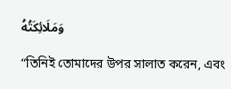وَمَلَائِكَتُهُ

“তিনিই তোমাদের উপর সালাত করেন, এবং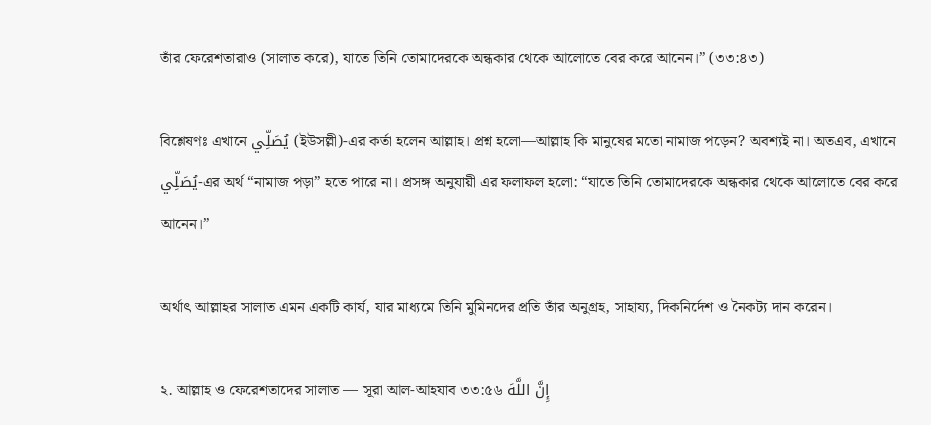তাঁর ফেরেশতারাও (সালাত করে), যাতে তিনি তোমাদেরকে অন্ধকার থেকে আলোতে বের করে আনেন।” (৩৩:৪৩)

বিশ্লেষণঃ এখানে يُصَلِّي (ইউসল্লী)-এর কর্তা হলেন আল্লাহ। প্রশ্ন হলো—আল্লাহ কি মানুষের মতো নামাজ পড়েন? অবশ্যই না। অতএব, এখানে يُصَلِّي-এর অর্থ “নামাজ পড়া” হতে পারে না। প্রসঙ্গ অনুযায়ী এর ফলাফল হলো: “যাতে তিনি তোমাদেরকে অন্ধকার থেকে আলোতে বের করে আনেন।”

অর্থাৎ আল্লাহর সালাত এমন একটি কার্য, যার মাধ্যমে তিনি মুমিনদের প্রতি তাঁর অনুগ্রহ, সাহায্য, দিকনির্দেশ ও নৈকট্য দান করেন।

২. আল্লাহ ও ফেরেশতাদের সালাত — সূরা আল-আহযাব ৩৩:৫৬ إِنَّ اللَّهَ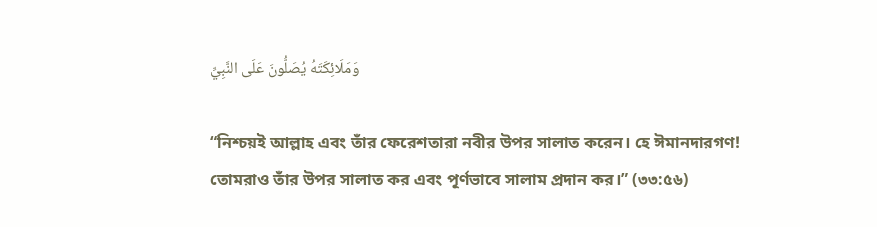وَمَلَائِكَتَهُ يُصَلُّونَ عَلَى النَّبِيِّ

“নিশ্চয়ই আল্লাহ এবং তাঁর ফেরেশতারা নবীর উপর সালাত করেন। হে ঈমানদারগণ! তোমরাও তাঁর উপর সালাত কর এবং পূর্ণভাবে সালাম প্রদান কর।” (৩৩:৫৬)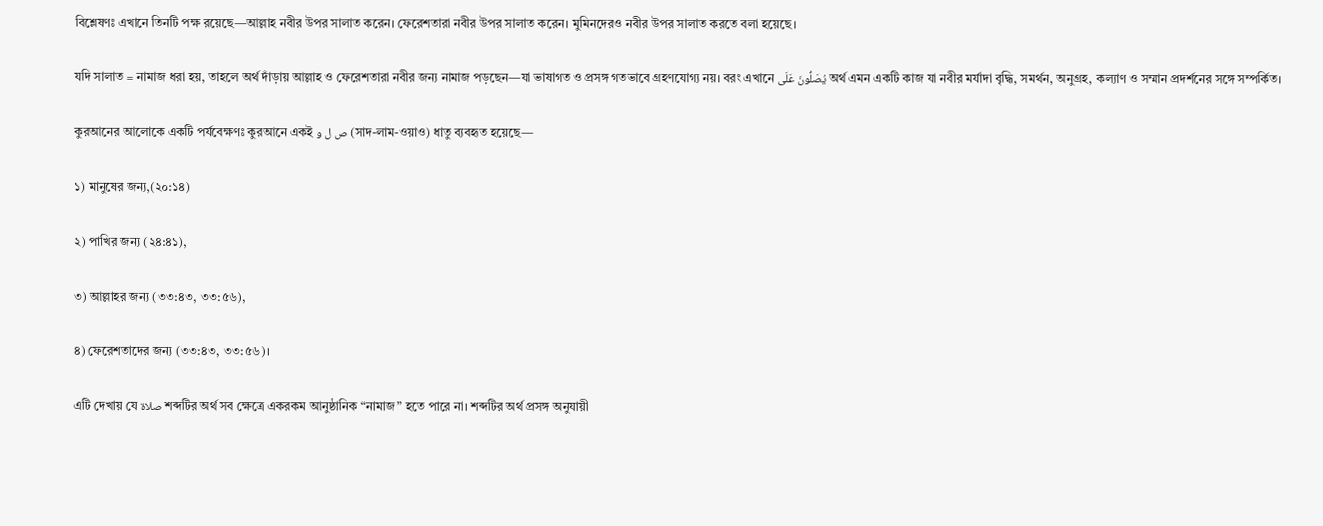বিশ্লেষণঃ এখানে তিনটি পক্ষ রয়েছে—আল্লাহ নবীর উপর সালাত করেন। ফেরেশতারা নবীর উপর সালাত করেন। মুমিনদেরও নবীর উপর সালাত করতে বলা হয়েছে।

যদি সালাত = নামাজ ধরা হয়, তাহলে অর্থ দাঁড়ায় আল্লাহ ও ফেরেশতারা নবীর জন্য নামাজ পড়ছেন—যা ভাষাগত ও প্রসঙ্গ গতভাবে গ্রহণযোগ্য নয়। বরং এখানে يُصَلُّونَ عَلَى অর্থ এমন একটি কাজ যা নবীর মর্যাদা বৃদ্ধি, সমর্থন, অনুগ্রহ, কল্যাণ ও সম্মান প্রদর্শনের সঙ্গে সম্পর্কিত।

কুরআনের আলোকে একটি পর্যবেক্ষণঃ কুরআনে একই ص ل و (সাদ-লাম-ওয়াও) ধাতু ব্যবহৃত হয়েছে—

১) মানুষের জন্য,(২০:১৪)

২) পাখির জন্য (২৪:৪১),

৩) আল্লাহর জন্য (৩৩:৪৩, ৩৩:৫৬),

৪) ফেরেশতাদের জন্য (৩৩:৪৩, ৩৩:৫৬)।

এটি দেখায় যে صلاة শব্দটির অর্থ সব ক্ষেত্রে একরকম আনুষ্ঠানিক “নামাজ” হতে পারে না। শব্দটির অর্থ প্রসঙ্গ অনুযায়ী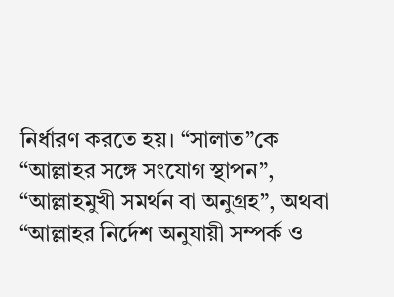নির্ধারণ করতে হয়। “সালাত”কে “আল্লাহর সঙ্গে সংযোগ স্থাপন”, “আল্লাহমুখী সমর্থন বা অনুগ্রহ”, অথবা “আল্লাহর নির্দেশ অনুযায়ী সম্পর্ক ও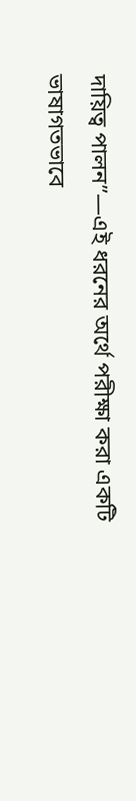দায়িত্ব পালন”—এই ধরনের অর্থে পরীক্ষা করা একটি ভাষাগতভাবে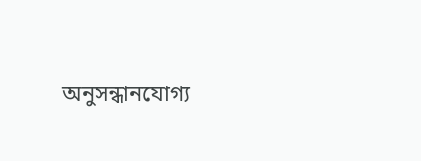অনুসন্ধানযোগ্য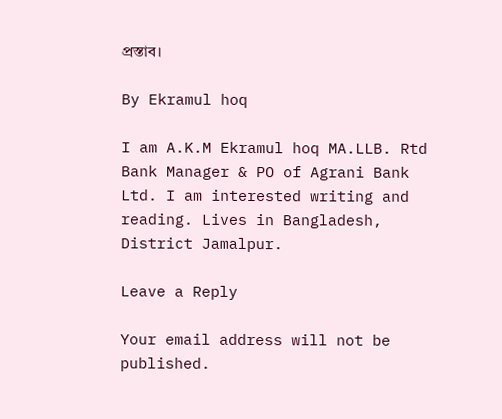প্রস্তাব।

By Ekramul hoq

I am A.K.M Ekramul hoq MA.LLB. Rtd Bank Manager & PO of Agrani Bank Ltd. I am interested writing and reading. Lives in Bangladesh, District Jamalpur.

Leave a Reply

Your email address will not be published.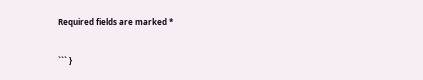Required fields are marked *

``` }